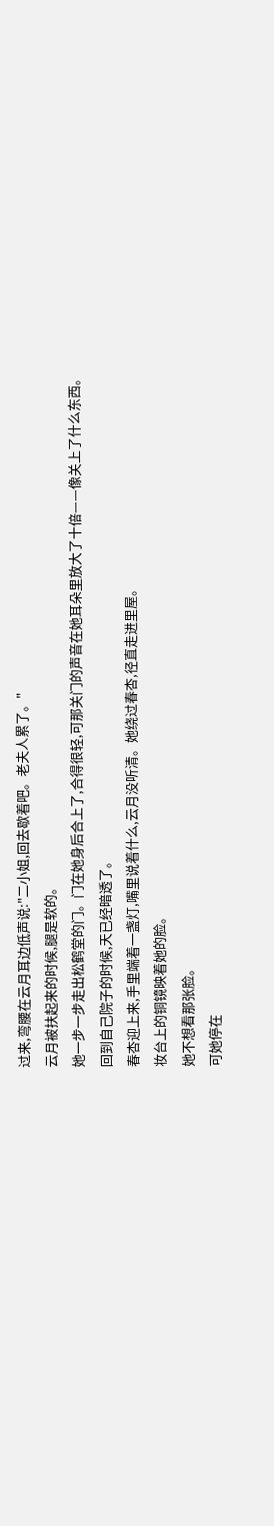过来,弯腰在云月耳边低声说:"二小姐,回去歇着吧。老夫人累了。"
云月被扶起来的时候,腿是软的。
她一步一步走出松鹤堂的门。门在她身后合上了,合得很轻,可那关门的声音在她耳朵里放大了十倍——像关上了什么东西。
回到自己院子的时候,天已经暗透了。
春杏迎上来,手里端着一盏灯,嘴里说着什么,云月没听清。她绕过春杏,径直走进里屋。
妆台上的铜镜映着她的脸。
她不想看那张脸。
可她停在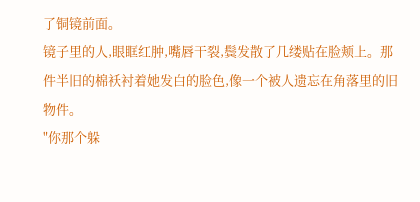了铜镜前面。
镜子里的人,眼眶红肿,嘴唇干裂,鬓发散了几缕贴在脸颊上。那件半旧的棉袄衬着她发白的脸色,像一个被人遗忘在角落里的旧物件。
"你那个躲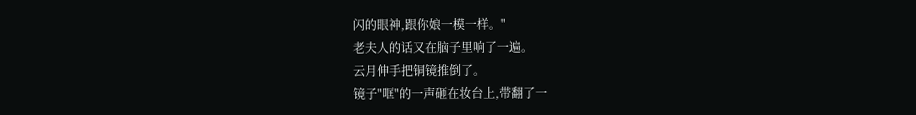闪的眼神,跟你娘一模一样。"
老夫人的话又在脑子里响了一遍。
云月伸手把铜镜推倒了。
镜子"哐"的一声砸在妆台上,带翻了一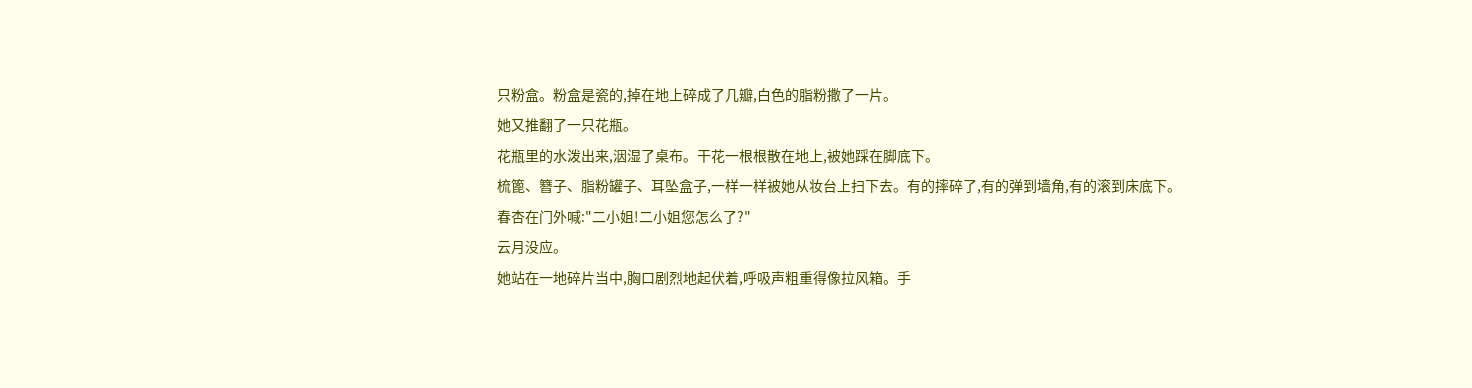只粉盒。粉盒是瓷的,掉在地上碎成了几瓣,白色的脂粉撒了一片。
她又推翻了一只花瓶。
花瓶里的水泼出来,洇湿了桌布。干花一根根散在地上,被她踩在脚底下。
梳篦、簪子、脂粉罐子、耳坠盒子,一样一样被她从妆台上扫下去。有的摔碎了,有的弹到墙角,有的滚到床底下。
春杏在门外喊:"二小姐!二小姐您怎么了?"
云月没应。
她站在一地碎片当中,胸口剧烈地起伏着,呼吸声粗重得像拉风箱。手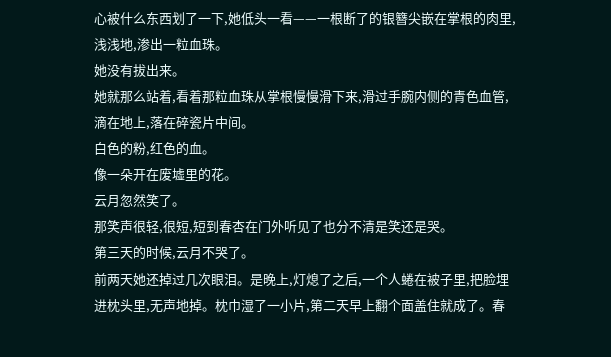心被什么东西划了一下,她低头一看——一根断了的银簪尖嵌在掌根的肉里,浅浅地,渗出一粒血珠。
她没有拔出来。
她就那么站着,看着那粒血珠从掌根慢慢滑下来,滑过手腕内侧的青色血管,滴在地上,落在碎瓷片中间。
白色的粉,红色的血。
像一朵开在废墟里的花。
云月忽然笑了。
那笑声很轻,很短,短到春杏在门外听见了也分不清是笑还是哭。
第三天的时候,云月不哭了。
前两天她还掉过几次眼泪。是晚上,灯熄了之后,一个人蜷在被子里,把脸埋进枕头里,无声地掉。枕巾湿了一小片,第二天早上翻个面盖住就成了。春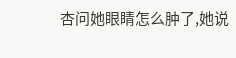杏问她眼睛怎么肿了,她说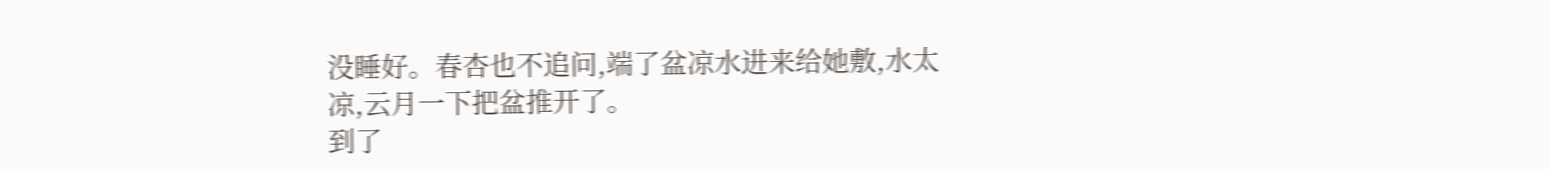没睡好。春杏也不追问,端了盆凉水进来给她敷,水太凉,云月一下把盆推开了。
到了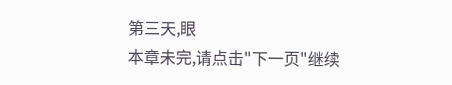第三天,眼
本章未完,请点击"下一页"继续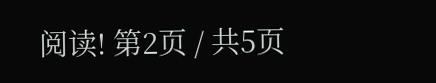阅读! 第2页 / 共5页